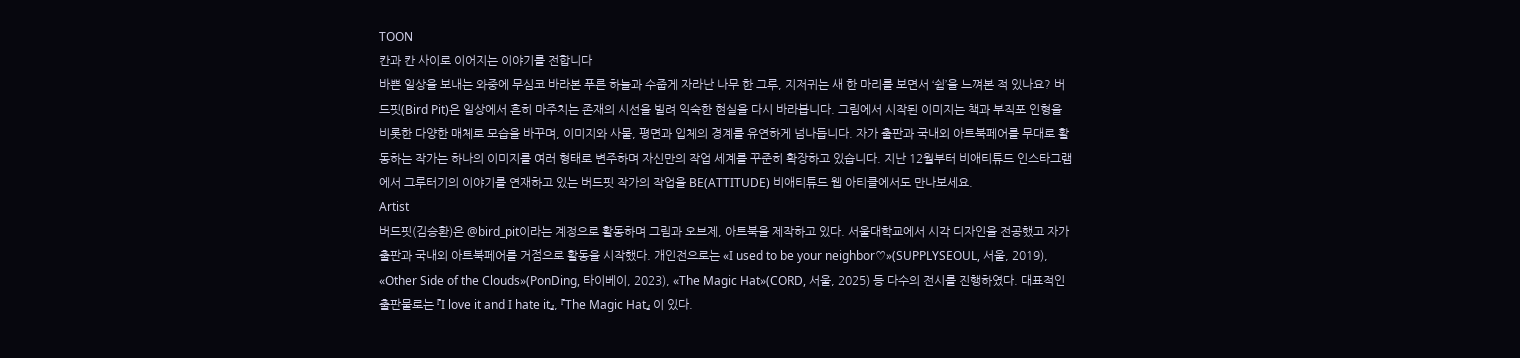TOON
칸과 칸 사이로 이어지는 이야기를 전합니다
바쁜 일상을 보내는 와중에 무심코 바라본 푸른 하늘과 수줍게 자라난 나무 한 그루, 지저귀는 새 한 마리를 보면서 ‘쉼’을 느껴본 적 있나요? 버드핏(Bird Pit)은 일상에서 흔히 마주치는 존재의 시선을 빌려 익숙한 현실을 다시 바라봅니다. 그림에서 시작된 이미지는 책과 부직포 인형을 비롯한 다양한 매체로 모습을 바꾸며, 이미지와 사물, 평면과 입체의 경계를 유연하게 넘나듭니다. 자가 출판과 국내외 아트북페어를 무대로 활동하는 작가는 하나의 이미지를 여러 형태로 변주하며 자신만의 작업 세계를 꾸준히 확장하고 있습니다. 지난 12월부터 비애티튜드 인스타그램에서 그루터기의 이야기를 연재하고 있는 버드핏 작가의 작업을 BE(ATTITUDE) 비애티튜드 웹 아티클에서도 만나보세요.
Artist
버드핏(김승환)은 @bird_pit이라는 계정으로 활동하며 그림과 오브제, 아트북을 제작하고 있다. 서울대학교에서 시각 디자인을 전공했고 자가 출판과 국내외 아트북페어를 거점으로 활동을 시작했다. 개인전으로는 «I used to be your neighbor♡»(SUPPLYSEOUL, 서울, 2019), «Other Side of the Clouds»(PonDing, 타이베이, 2023), «The Magic Hat»(CORD, 서울, 2025) 등 다수의 전시를 진행하였다. 대표적인 출판물로는 『I love it and I hate it』, 『The Magic Hat』 이 있다.